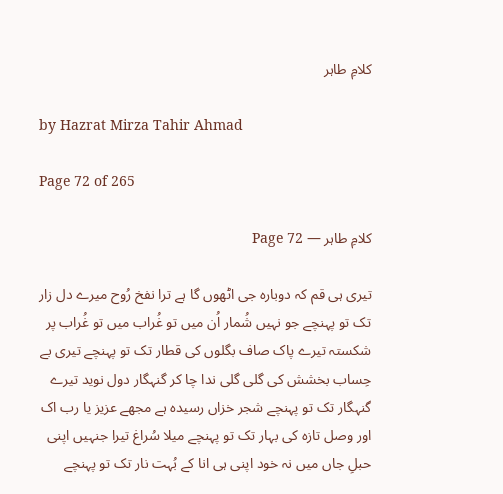کلامِ طاہر

by Hazrat Mirza Tahir Ahmad

Page 72 of 265

کلامِ طاہر — Page 72

تیری ہی قم کہ دوبارہ جی اٹھوں گا ہے ترا نفخ رُوح میرے دل زار تک تو پہنچے جو نہیں شُمار اُن میں تو غُراب میں تو غُراب پر شکستہ تیرے پاک صاف بگلوں کی قطار تک تو پہنچے تیری بے حِساب بخشش کی گلی گلی ندا چا کر گنہگار دول نوید تیرے گنہگار تک تو پہنچے شجر خزاں رسیده ہے مجھے عزیز یا رب اک اور وصل تازہ کی بہار تک تو پہنچے میلا سُراغ تیرا جنہیں اپنی حبلِ جاں میں نہ خود اپنی ہی انا کے بُہت نار تک تو پہنچے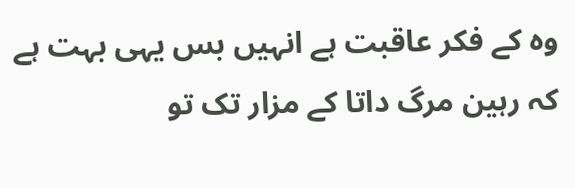وہ کے فکر عاقبت ہے انہیں بس یہی بہت ہے کہ رہین مرگ داتا کے مزار تک تو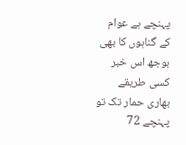پہنچے ہے عوام کے گناہوں کا بھی بوجھ اس خبر کسی طریقے بھاری حمار تک تو پہنچے 72